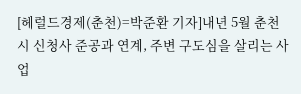[헤럴드경제(춘천)=박준환 기자]내년 5월 춘천시 신청사 준공과 연계, 주변 구도심을 살리는 사업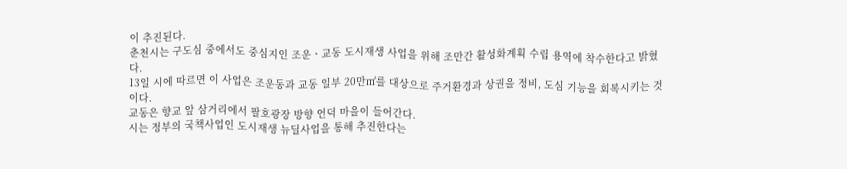이 추진된다.
춘천시는 구도심 중에서도 중심지인 조운ㆍ교동 도시재생 사업을 위해 조만간 활성화계획 수립 용역에 착수한다고 밝혔다.
13일 시에 따르면 이 사업은 조운동과 교동 일부 20만㎡를 대상으로 주거환경과 상권을 정비, 도심 기능을 회복시키는 것이다.
교동은 향교 앞 삼거리에서 팔호광장 방향 언덕 마을이 들어간다.
시는 정부의 국책사업인 도시재생 뉴딜사업을 통해 추진한다는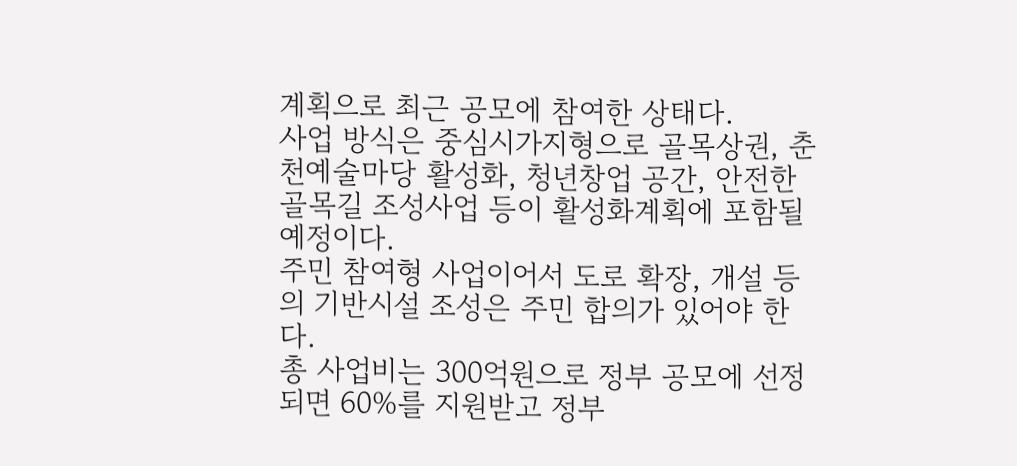계획으로 최근 공모에 참여한 상태다.
사업 방식은 중심시가지형으로 골목상권, 춘천예술마당 활성화, 청년창업 공간, 안전한 골목길 조성사업 등이 활성화계획에 포함될 예정이다.
주민 참여형 사업이어서 도로 확장, 개설 등의 기반시설 조성은 주민 합의가 있어야 한다.
총 사업비는 300억원으로 정부 공모에 선정되면 60%를 지원받고 정부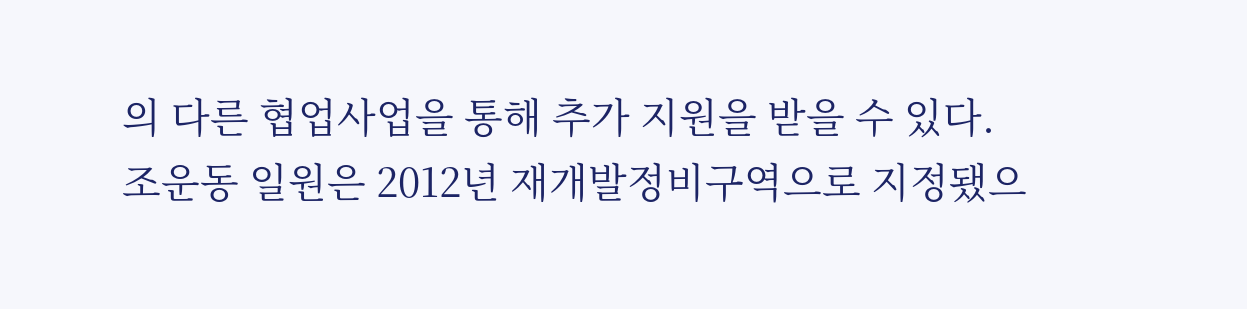의 다른 협업사업을 통해 추가 지원을 받을 수 있다.
조운동 일원은 2012년 재개발정비구역으로 지정됐으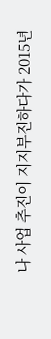나 사업 추진이 지지부진하다가 2015년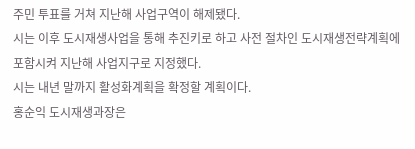주민 투표를 거쳐 지난해 사업구역이 해제됐다.
시는 이후 도시재생사업을 통해 추진키로 하고 사전 절차인 도시재생전략계획에 포함시켜 지난해 사업지구로 지정했다.
시는 내년 말까지 활성화계획을 확정할 계획이다.
홍순익 도시재생과장은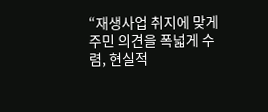“재생사업 취지에 맞게 주민 의견을 폭넓게 수렴, 현실적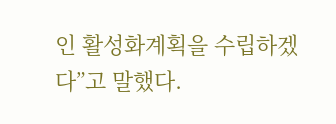인 활성화계획을 수립하겠다”고 말했다.